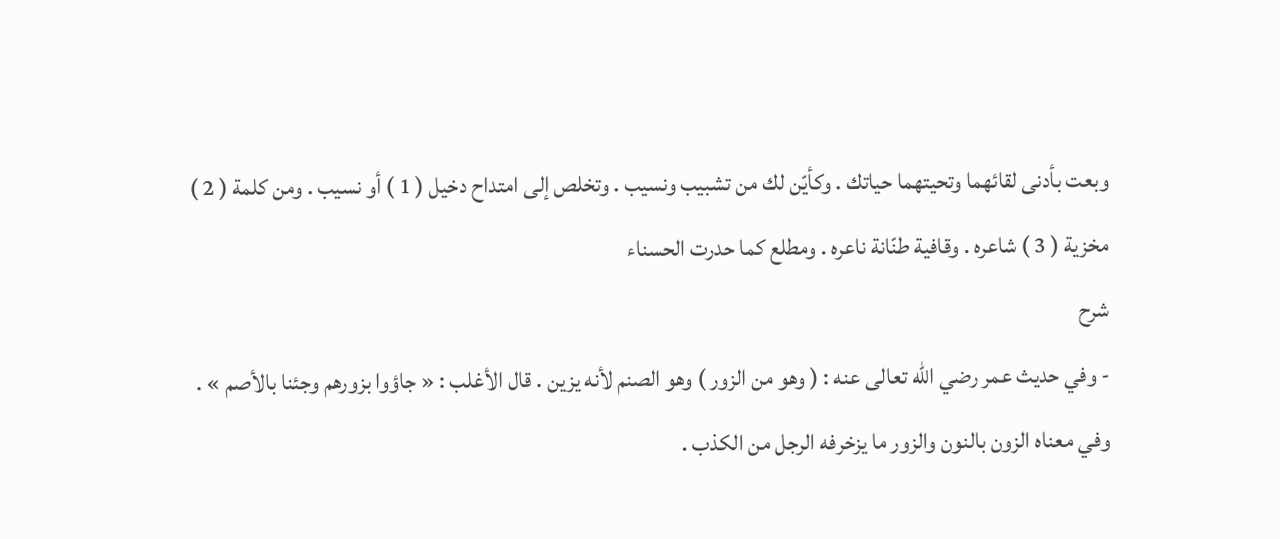وبعت بأدنى لقائهما وتحيتهما حياتك . وكأيّن لك من تشبيب ونسيب . وتخلص إلى امتداح دخيل ( 1 ) أو نسيب . ومن كلمة ( 2 ) مخزية ( 3 ) شاعره . وقافية طنّانة ناعره . ومطلع كما حدرت الحسناء
شرح
- وفي حديث عمر رضي اللّه تعالى عنه : ( وهو من الزور ) وهو الصنم لأنه يزين . قال الأغلب : « جاؤوا بزورهم وجئنا بالأصم » .
وفي معناه الزون بالنون والزور ما يزخرفه الرجل من الكذب .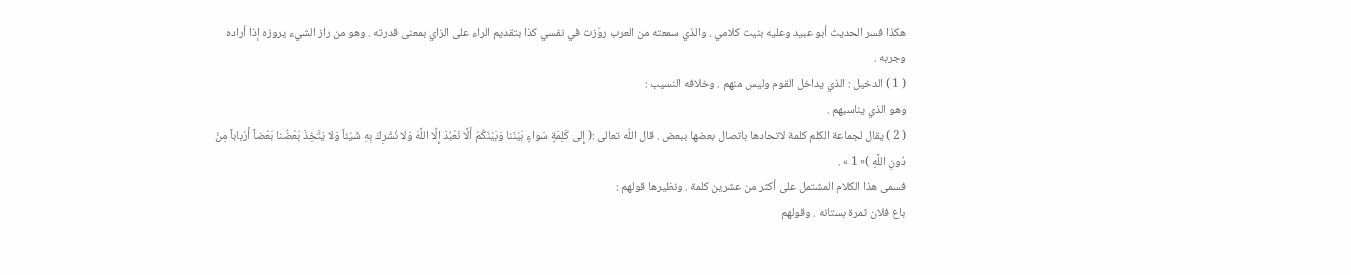هكذا فسر الحديث أبو عبيد وعليه بنيت كلامي . والذي سمعته من العرب روّزت في نفسي كذا بتقديم الراء على الزاي بمعنى قدرته . وهو من راز الشيء يروزه إذا أراده وجربه .
( 1 ) الدخيل : الذي يداخل القوم وليس منهم . وخلافه النسيب :
وهو الذي يناسبهم .
( 2 ) يقال لجماعة الكلم كلمة لاتحادها باتصال بعضها ببعض . قال اللّه تعالى :( إِلى كَلِمَةٍ سَواءٍ بَيْنَنا وَبَيْنَكُمْ أَلَّا نَعْبُدَ إِلَّا اللَّهَ وَلا نُشْرِكَ بِهِ شَيْئاً وَلا يَتَّخِذَ بَعْضُنا بَعْضاً أَرْباباً مِنْ دُونِ اللَّهِ )« 1 » .
فسمى هذا الكلام المشتمل على أكثر من عشرين كلمة . ونظيرها قولهم :
باع فلان ثمرة بستانه . وقولهم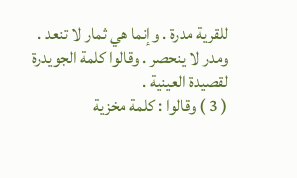للقرية مدرة . وإنما هي ثمار لا تنعد .
ومدر لا ينحصر . وقالوا كلمة الجويدرة لقصيدة العينية .
( 3 ) وقالوا : كلمة مخزية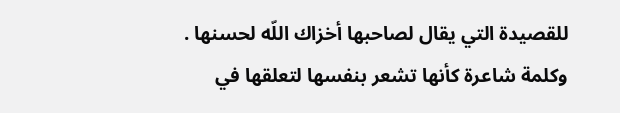للقصيدة التي يقال لصاحبها أخزاك اللّه لحسنها . وكلمة شاعرة كأنها تشعر بنفسها لتعلقها في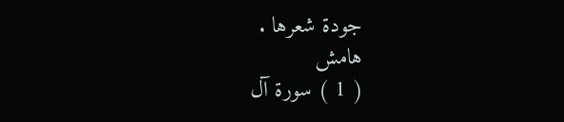جودة شعرها .
هامش
( 1 ) سورة آل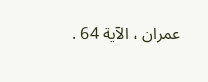عمران ، الآية 64 .